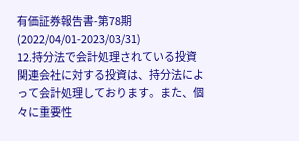有価証券報告書-第78期(2022/04/01-2023/03/31)
12.持分法で会計処理されている投資
関連会社に対する投資は、持分法によって会計処理しております。また、個々に重要性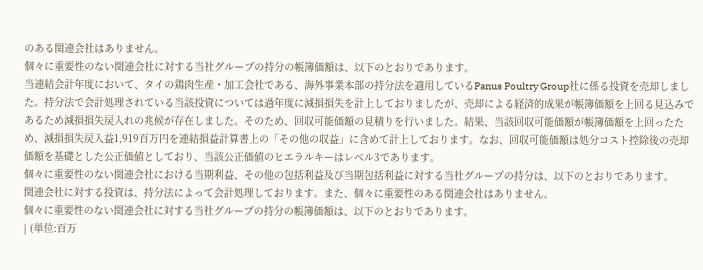のある関連会社はありません。
個々に重要性のない関連会社に対する当社グループの持分の帳簿価額は、以下のとおりであります。
当連結会計年度において、タイの鶏肉生産・加工会社である、海外事業本部の持分法を適用しているPanus Poultry Group社に係る投資を売却しました。持分法で会計処理されている当該投資については過年度に減損損失を計上しておりましたが、売却による経済的成果が帳簿価額を上回る見込みであるため減損損失戻入れの兆候が存在しました。そのため、回収可能価額の見積りを行いました。結果、当該回収可能価額が帳簿価額を上回ったため、減損損失戻入益1,919百万円を連結損益計算書上の「その他の収益」に含めて計上しております。なお、回収可能価額は処分コスト控除後の売却価額を基礎とした公正価値としており、当該公正価値のヒエラルキーはレベル3であります。
個々に重要性のない関連会社における当期利益、その他の包括利益及び当期包括利益に対する当社グループの持分は、以下のとおりであります。
関連会社に対する投資は、持分法によって会計処理しております。また、個々に重要性のある関連会社はありません。
個々に重要性のない関連会社に対する当社グループの持分の帳簿価額は、以下のとおりであります。
| (単位:百万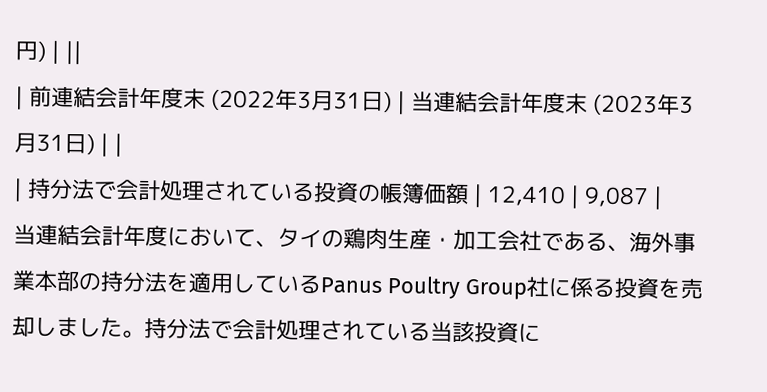円) | ||
| 前連結会計年度末 (2022年3月31日) | 当連結会計年度末 (2023年3月31日) | |
| 持分法で会計処理されている投資の帳簿価額 | 12,410 | 9,087 |
当連結会計年度において、タイの鶏肉生産・加工会社である、海外事業本部の持分法を適用しているPanus Poultry Group社に係る投資を売却しました。持分法で会計処理されている当該投資に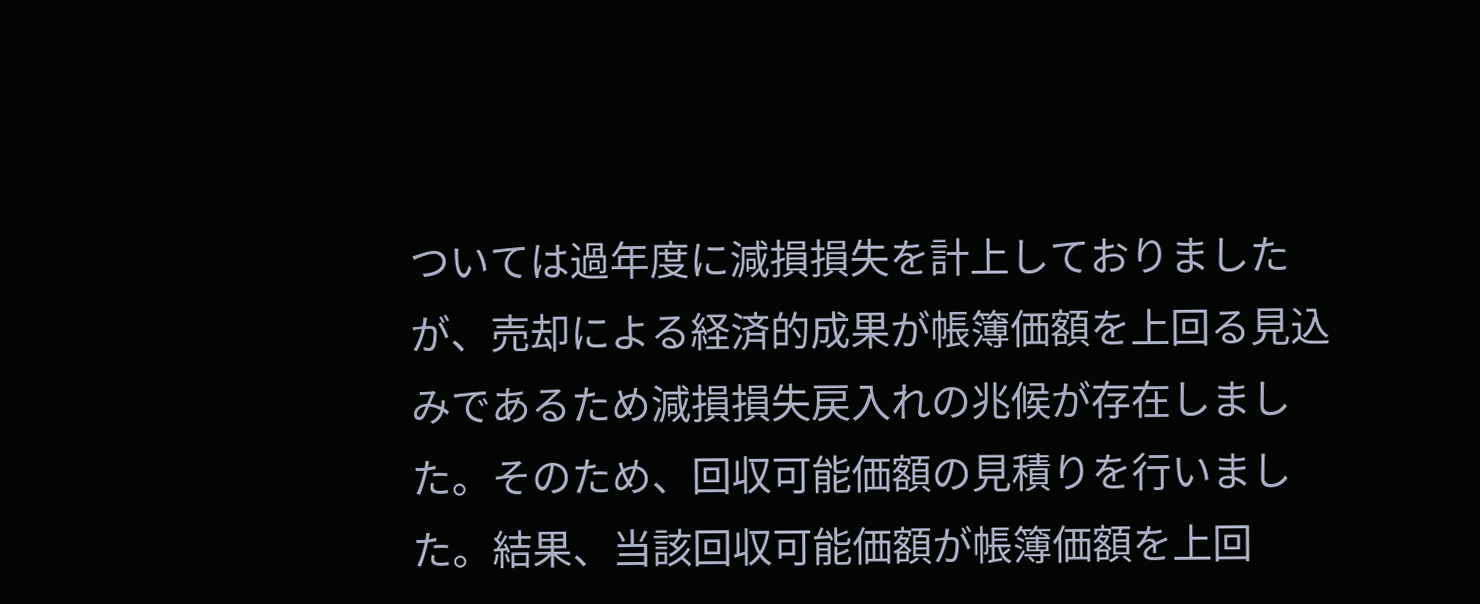ついては過年度に減損損失を計上しておりましたが、売却による経済的成果が帳簿価額を上回る見込みであるため減損損失戻入れの兆候が存在しました。そのため、回収可能価額の見積りを行いました。結果、当該回収可能価額が帳簿価額を上回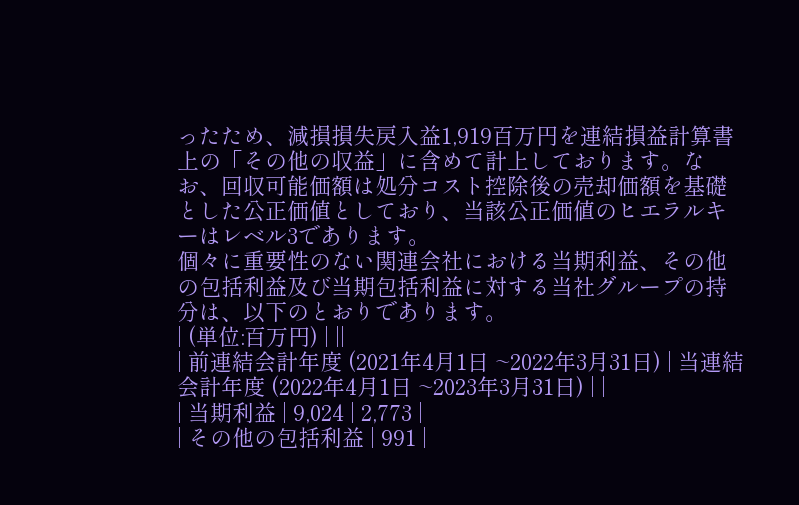ったため、減損損失戻入益1,919百万円を連結損益計算書上の「その他の収益」に含めて計上しております。なお、回収可能価額は処分コスト控除後の売却価額を基礎とした公正価値としており、当該公正価値のヒエラルキーはレベル3であります。
個々に重要性のない関連会社における当期利益、その他の包括利益及び当期包括利益に対する当社グループの持分は、以下のとおりであります。
| (単位:百万円) | ||
| 前連結会計年度 (2021年4月1日 ~2022年3月31日) | 当連結会計年度 (2022年4月1日 ~2023年3月31日) | |
| 当期利益 | 9,024 | 2,773 |
| その他の包括利益 | 991 |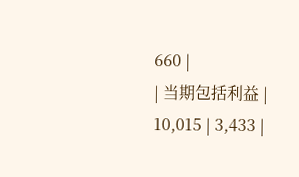660 |
| 当期包括利益 | 10,015 | 3,433 |